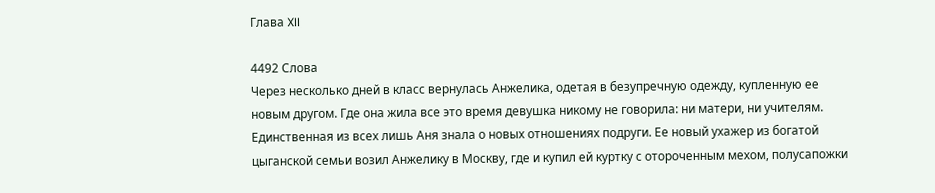Глава XII

4492 Слова
Через несколько дней в класс вернулась Анжелика, одетая в безупречную одежду, купленную ее новым другом. Где она жила все это время девушка никому не говорила: ни матери, ни учителям. Единственная из всех лишь Аня знала о новых отношениях подруги. Ее новый ухажер из богатой цыганской семьи возил Анжелику в Москву, где и купил ей куртку с отороченным мехом, полусапожки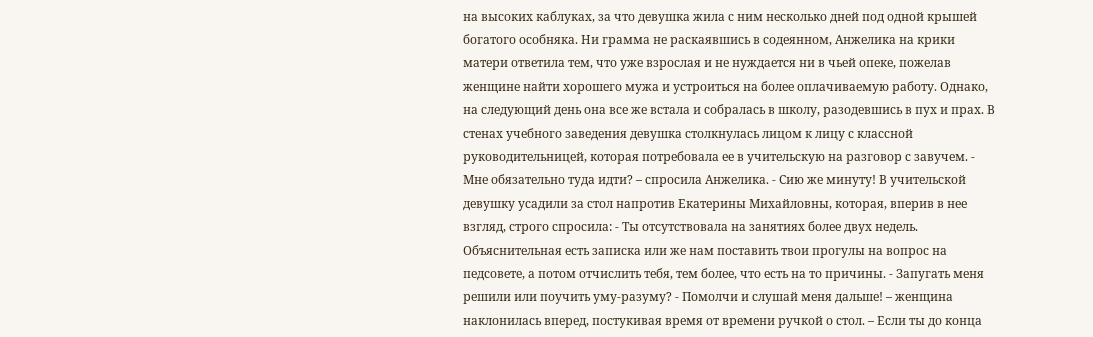на высоких каблуках, за что девушка жила с ним несколько дней под одной крышей богатого особняка. Ни грамма не раскаявшись в содеянном, Анжелика на крики матери ответила тем, что уже взрослая и не нуждается ни в чьей опеке, пожелав женщине найти хорошего мужа и устроиться на более оплачиваемую работу. Однако, на следующий день она все же встала и собралась в школу, разодевшись в пух и прах. В стенах учебного заведения девушка столкнулась лицом к лицу с классной руководительницей, которая потребовала ее в учительскую на разговор с завучем. - Мне обязательно туда идти? – спросила Анжелика. - Сию же минуту! В учительской девушку усадили за стол напротив Екатерины Михайловны, которая, вперив в нее взгляд, строго спросила: - Ты отсутствовала на занятиях более двух недель. Объяснительная есть записка или же нам поставить твои прогулы на вопрос на педсовете, а потом отчислить тебя, тем более, что есть на то причины. - Запугать меня решили или поучить уму-разуму? - Помолчи и слушай меня дальше! – женщина наклонилась вперед, постукивая время от времени ручкой о стол. – Если ты до конца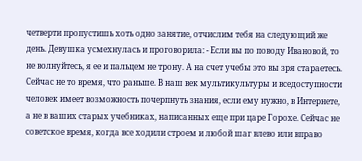четверти пропустишь хоть одно занятие, отчислим тебя на следующий же день. Девушка усмехнулась и проговорила: - Если вы по поводу Ивановой, то не волнуйтесь, я ее и пальцем не трону. А на счет учебы это вы зря стараетесь. Сейчас не то время, что раньше. В наш век мультикультуры и вседоступности человек имеет возможность почерпнуть знания, если ему нужно, в Интернете, а не в ваших старых учебниках, написанных еще при царе Горохе. Сейчас не советское время, когда все ходили строем и любой шаг влево или вправо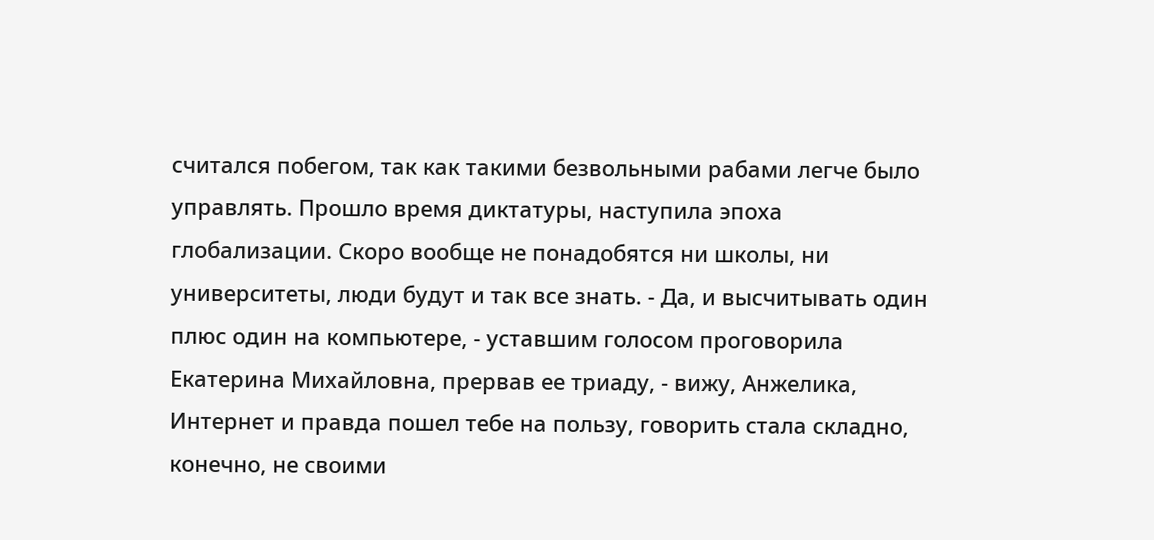считался побегом, так как такими безвольными рабами легче было управлять. Прошло время диктатуры, наступила эпоха глобализации. Скоро вообще не понадобятся ни школы, ни университеты, люди будут и так все знать. - Да, и высчитывать один плюс один на компьютере, - уставшим голосом проговорила Екатерина Михайловна, прервав ее триаду, - вижу, Анжелика, Интернет и правда пошел тебе на пользу, говорить стала складно, конечно, не своими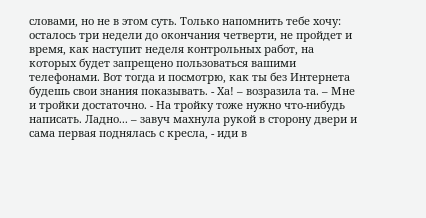словами, но не в этом суть. Только напомнить тебе хочу: осталось три недели до окончания четверти, не пройдет и время, как наступит неделя контрольных работ, на которых будет запрещено пользоваться вашими телефонами. Вот тогда и посмотрю, как ты без Интернета будешь свои знания показывать. - Ха! – возразила та. – Мне и тройки достаточно. - На тройку тоже нужно что-нибудь написать. Ладно... – завуч махнула рукой в сторону двери и сама первая поднялась с кресла, - иди в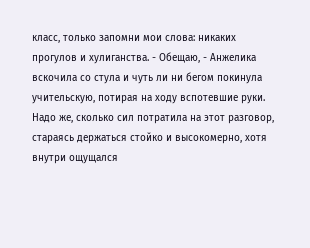класс, только запомни мои слова: никаких прогулов и хулиганства. - Обещаю, - Анжелика вскочила со стула и чуть ли ни бегом покинула учительскую, потирая на ходу вспотевшие руки. Надо же, сколько сил потратила на этот разговор, стараясь держаться стойко и высокомерно, хотя внутри ощущался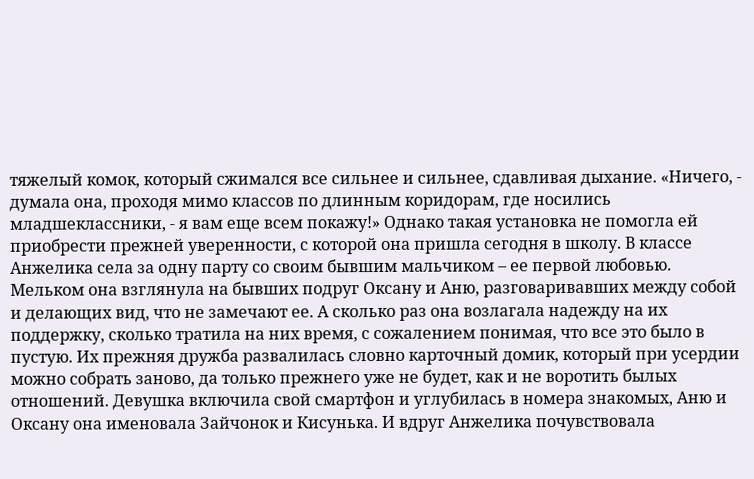тяжелый комок, который сжимался все сильнее и сильнее, сдавливая дыхание. «Ничего, - думала она, проходя мимо классов по длинным коридорам, где носились младшеклассники, - я вам еще всем покажу!» Однако такая установка не помогла ей приобрести прежней уверенности, с которой она пришла сегодня в школу. В классе Анжелика села за одну парту со своим бывшим мальчиком – ее первой любовью. Мельком она взглянула на бывших подруг Оксану и Аню, разговаривавших между собой и делающих вид, что не замечают ее. А сколько раз она возлагала надежду на их поддержку, сколько тратила на них время, с сожалением понимая, что все это было в пустую. Их прежняя дружба развалилась словно карточный домик, который при усердии можно собрать заново, да только прежнего уже не будет, как и не воротить былых отношений. Девушка включила свой смартфон и углубилась в номера знакомых, Аню и Оксану она именовала Зайчонок и Кисунька. И вдруг Анжелика почувствовала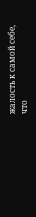жалость к самой себе, что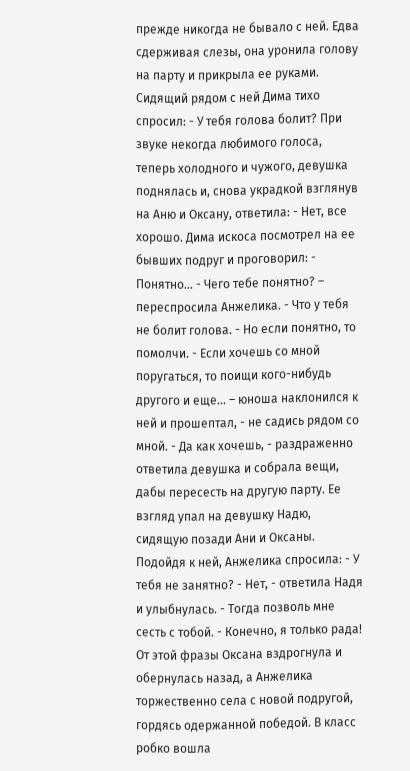прежде никогда не бывало с ней. Едва сдерживая слезы, она уронила голову на парту и прикрыла ее руками. Сидящий рядом с ней Дима тихо спросил: - У тебя голова болит? При звуке некогда любимого голоса, теперь холодного и чужого, девушка поднялась и, снова украдкой взглянув на Аню и Оксану, ответила: - Нет, все хорошо. Дима искоса посмотрел на ее бывших подруг и проговорил: - Понятно... - Чего тебе понятно? – переспросила Анжелика. - Что у тебя не болит голова. - Но если понятно, то помолчи. - Если хочешь со мной поругаться, то поищи кого-нибудь другого и еще... – юноша наклонился к ней и прошептал, - не садись рядом со мной. - Да как хочешь, - раздраженно ответила девушка и собрала вещи, дабы пересесть на другую парту. Ее взгляд упал на девушку Надю, сидящую позади Ани и Оксаны. Подойдя к ней, Анжелика спросила: - У тебя не занятно? - Нет, - ответила Надя и улыбнулась. - Тогда позволь мне сесть с тобой. - Конечно, я только рада! От этой фразы Оксана вздрогнула и обернулась назад, а Анжелика торжественно села с новой подругой, гордясь одержанной победой. В класс робко вошла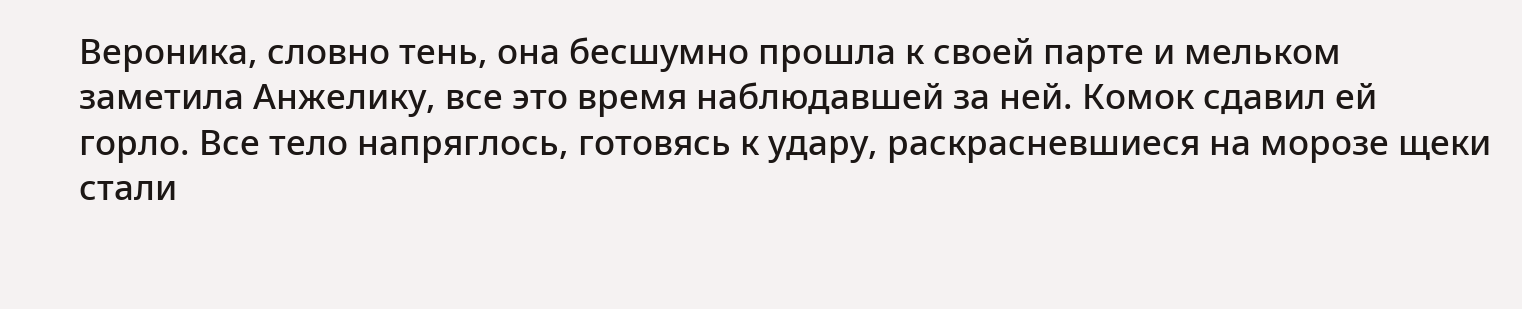Вероника, словно тень, она бесшумно прошла к своей парте и мельком заметила Анжелику, все это время наблюдавшей за ней. Комок сдавил ей горло. Все тело напряглось, готовясь к удару, раскрасневшиеся на морозе щеки стали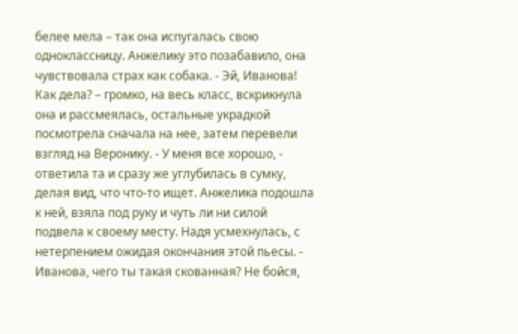белее мела – так она испугалась свою одноклассницу. Анжелику это позабавило, она чувствовала страх как собака. - Эй, Иванова! Как дела? – громко, на весь класс, вскрикнула она и рассмеялась, остальные украдкой посмотрела сначала на нее, затем перевели взгляд на Веронику. - У меня все хорошо, - ответила та и сразу же углубилась в сумку, делая вид, что что-то ищет. Анжелика подошла к ней, взяла под руку и чуть ли ни силой подвела к своему месту. Надя усмехнулась, с нетерпением ожидая окончания этой пьесы. - Иванова, чего ты такая скованная? Не бойся,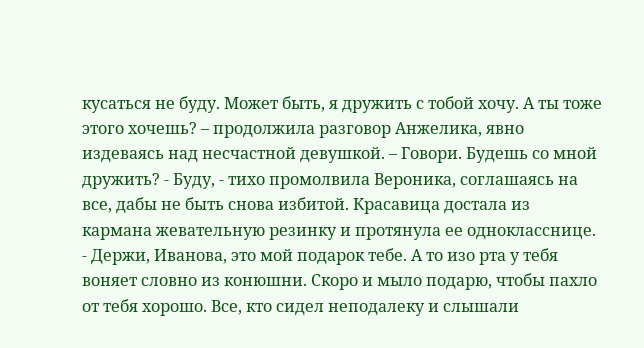кусаться не буду. Может быть, я дружить с тобой хочу. А ты тоже этого хочешь? – продолжила разговор Анжелика, явно издеваясь над несчастной девушкой. – Говори. Будешь со мной дружить? - Буду, - тихо промолвила Вероника, соглашаясь на все, дабы не быть снова избитой. Красавица достала из кармана жевательную резинку и протянула ее однокласснице. - Держи, Иванова, это мой подарок тебе. А то изо рта у тебя воняет словно из конюшни. Скоро и мыло подарю, чтобы пахло от тебя хорошо. Все, кто сидел неподалеку и слышали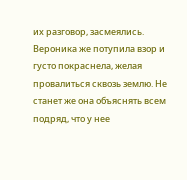их разговор, засмеялись. Вероника же потупила взор и густо покраснела, желая провалиться сквозь землю. Не станет же она объяснять всем подряд, что у нее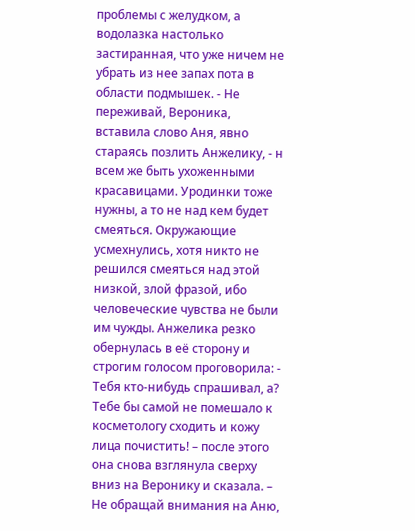проблемы с желудком, а водолазка настолько застиранная, что уже ничем не убрать из нее запах пота в области подмышек. - Не переживай, Вероника, вставила слово Аня, явно стараясь позлить Анжелику, - н всем же быть ухоженными красавицами. Уродинки тоже нужны, а то не над кем будет смеяться. Окружающие усмехнулись, хотя никто не решился смеяться над этой низкой, злой фразой, ибо человеческие чувства не были им чужды. Анжелика резко обернулась в её сторону и строгим голосом проговорила: - Тебя кто-нибудь спрашивал, а? Тебе бы самой не помешало к косметологу сходить и кожу лица почистить! – после этого она снова взглянула сверху вниз на Веронику и сказала. – Не обращай внимания на Аню,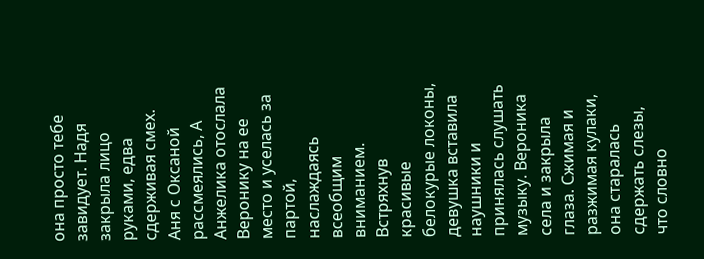она просто тебе завидует. Надя закрыла лицо руками, едва сдерживая смех. Аня с Оксаной рассмеялись, А Анжелика отослала Веронику на ее место и уселась за партой, наслаждаясь всеобщим вниманием. Встряхнув красивые белокурые локоны, девушка вставила наушники и принялась слушать музыку. Вероника села и закрыла глаза. Сжимая и разжимая кулаки, она старалась сдержать слезы, что словно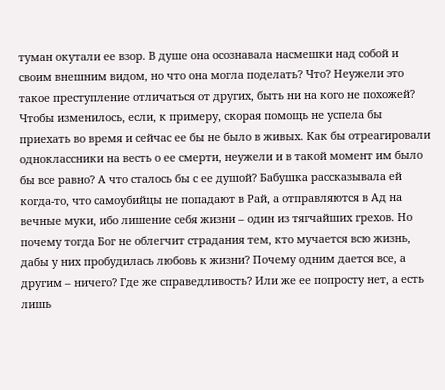туман окутали ее взор. В душе она осознавала насмешки над собой и своим внешним видом, но что она могла поделать? Что? Неужели это такое преступление отличаться от других, быть ни на кого не похожей? Чтобы изменилось, если, к примеру, скорая помощь не успела бы приехать во время и сейчас ее бы не было в живых. Как бы отреагировали одноклассники на весть о ее смерти, неужели и в такой момент им было бы все равно? А что сталось бы с ее душой? Бабушка рассказывала ей когда-то, что самоубийцы не попадают в Рай, а отправляются в Ад на вечные муки, ибо лишение себя жизни – один из тягчайших грехов. Но почему тогда Бог не облегчит страдания тем, кто мучается всю жизнь, дабы у них пробудилась любовь к жизни? Почему одним дается все, а другим – ничего? Где же справедливость? Или же ее попросту нет, а есть лишь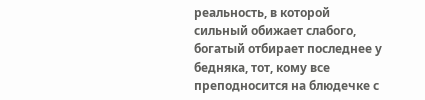реальность, в которой сильный обижает слабого, богатый отбирает последнее у бедняка, тот, кому все преподносится на блюдечке с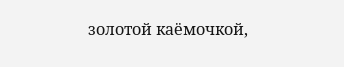золотой каёмочкой,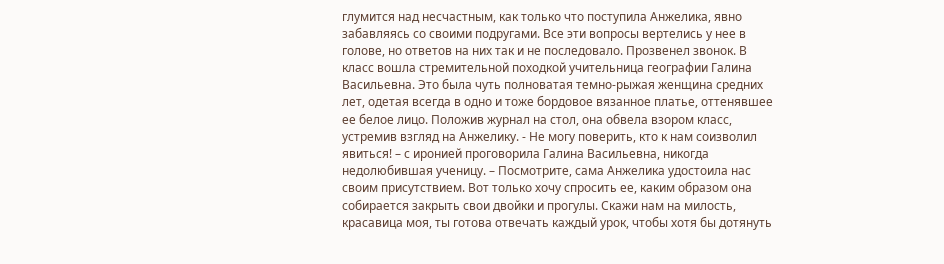глумится над несчастным, как только что поступила Анжелика, явно забавляясь со своими подругами. Все эти вопросы вертелись у нее в голове, но ответов на них так и не последовало. Прозвенел звонок. В класс вошла стремительной походкой учительница географии Галина Васильевна. Это была чуть полноватая темно-рыжая женщина средних лет, одетая всегда в одно и тоже бордовое вязанное платье, оттенявшее ее белое лицо. Положив журнал на стол, она обвела взором класс, устремив взгляд на Анжелику. - Не могу поверить, кто к нам соизволил явиться! – с иронией проговорила Галина Васильевна, никогда недолюбившая ученицу. – Посмотрите, сама Анжелика удостоила нас своим присутствием. Вот только хочу спросить ее, каким образом она собирается закрыть свои двойки и прогулы. Скажи нам на милость, красавица моя, ты готова отвечать каждый урок, чтобы хотя бы дотянуть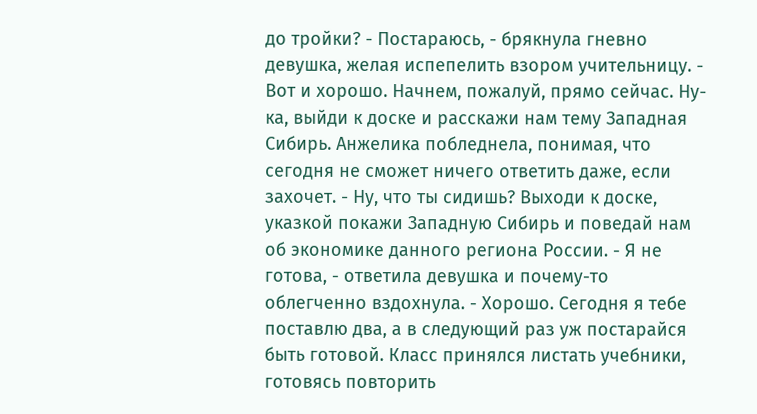до тройки? - Постараюсь, - брякнула гневно девушка, желая испепелить взором учительницу. - Вот и хорошо. Начнем, пожалуй, прямо сейчас. Ну-ка, выйди к доске и расскажи нам тему Западная Сибирь. Анжелика побледнела, понимая, что сегодня не сможет ничего ответить даже, если захочет. - Ну, что ты сидишь? Выходи к доске, указкой покажи Западную Сибирь и поведай нам об экономике данного региона России. - Я не готова, - ответила девушка и почему-то облегченно вздохнула. - Хорошо. Сегодня я тебе поставлю два, а в следующий раз уж постарайся быть готовой. Класс принялся листать учебники, готовясь повторить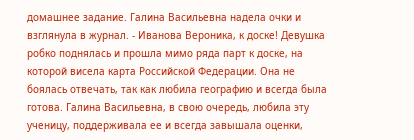домашнее задание. Галина Васильевна надела очки и взглянула в журнал. - Иванова Вероника, к доске! Девушка робко поднялась и прошла мимо ряда парт к доске, на которой висела карта Российской Федерации. Она не боялась отвечать, так как любила географию и всегда была готова. Галина Васильевна, в свою очередь, любила эту ученицу, поддерживала ее и всегда завышала оценки,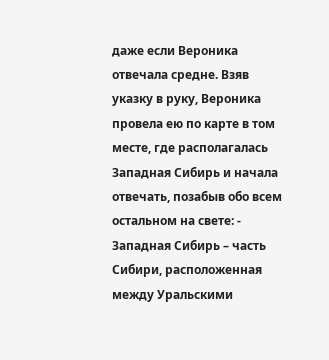даже если Вероника отвечала средне. Взяв указку в руку, Вероника провела ею по карте в том месте, где располагалась Западная Сибирь и начала отвечать, позабыв обо всем остальном на свете: - Западная Сибирь – часть Сибири, расположенная между Уральскими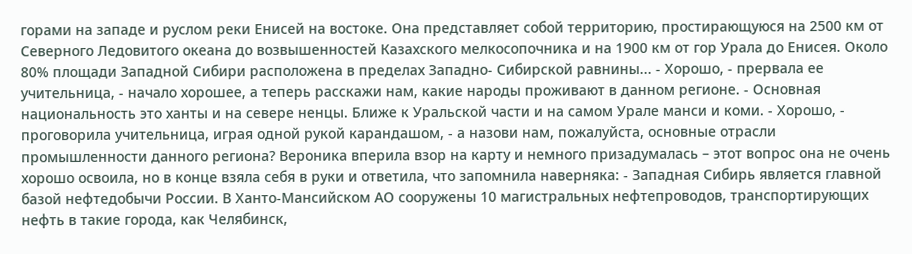горами на западе и руслом реки Енисей на востоке. Она представляет собой территорию, простирающуюся на 2500 км от Северного Ледовитого океана до возвышенностей Казахского мелкосопочника и на 1900 км от гор Урала до Енисея. Около 80% площади Западной Сибири расположена в пределах Западно- Сибирской равнины... - Хорошо, - прервала ее учительница, - начало хорошее, а теперь расскажи нам, какие народы проживают в данном регионе. - Основная национальность это ханты и на севере ненцы. Ближе к Уральской части и на самом Урале манси и коми. - Хорошо, - проговорила учительница, играя одной рукой карандашом, - а назови нам, пожалуйста, основные отрасли промышленности данного региона? Вероника вперила взор на карту и немного призадумалась – этот вопрос она не очень хорошо освоила, но в конце взяла себя в руки и ответила, что запомнила наверняка: - Западная Сибирь является главной базой нефтедобычи России. В Ханто-Мансийском АО сооружены 10 магистральных нефтепроводов, транспортирующих нефть в такие города, как Челябинск,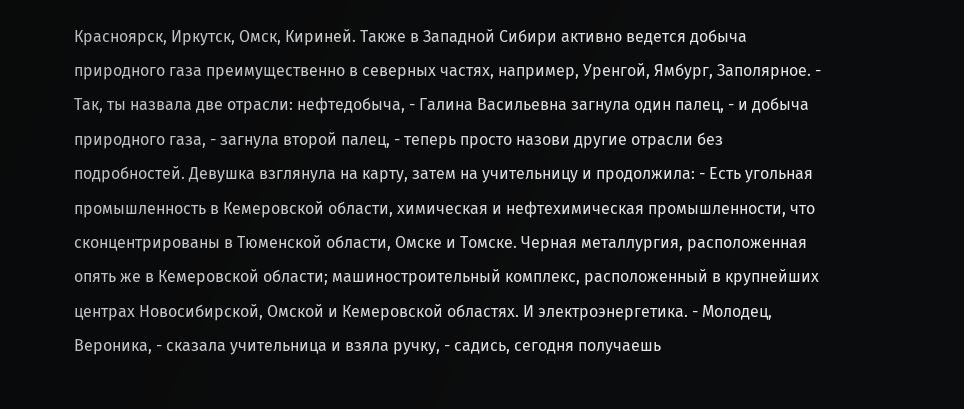Красноярск, Иркутск, Омск, Кириней. Также в Западной Сибири активно ведется добыча природного газа преимущественно в северных частях, например, Уренгой, Ямбург, Заполярное. - Так, ты назвала две отрасли: нефтедобыча, - Галина Васильевна загнула один палец, - и добыча природного газа, - загнула второй палец, - теперь просто назови другие отрасли без подробностей. Девушка взглянула на карту, затем на учительницу и продолжила: - Есть угольная промышленность в Кемеровской области, химическая и нефтехимическая промышленности, что сконцентрированы в Тюменской области, Омске и Томске. Черная металлургия, расположенная опять же в Кемеровской области; машиностроительный комплекс, расположенный в крупнейших центрах Новосибирской, Омской и Кемеровской областях. И электроэнергетика. - Молодец, Вероника, - сказала учительница и взяла ручку, - садись, сегодня получаешь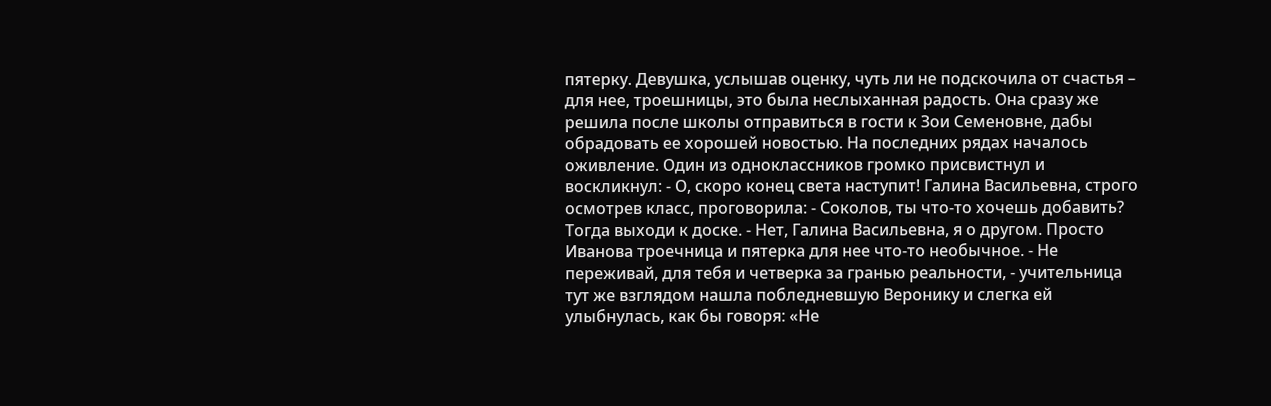пятерку. Девушка, услышав оценку, чуть ли не подскочила от счастья – для нее, троешницы, это была неслыханная радость. Она сразу же решила после школы отправиться в гости к Зои Семеновне, дабы обрадовать ее хорошей новостью. На последних рядах началось оживление. Один из одноклассников громко присвистнул и воскликнул: - О, скоро конец света наступит! Галина Васильевна, строго осмотрев класс, проговорила: - Соколов, ты что-то хочешь добавить? Тогда выходи к доске. - Нет, Галина Васильевна, я о другом. Просто Иванова троечница и пятерка для нее что-то необычное. - Не переживай, для тебя и четверка за гранью реальности, - учительница тут же взглядом нашла побледневшую Веронику и слегка ей улыбнулась, как бы говоря: «Не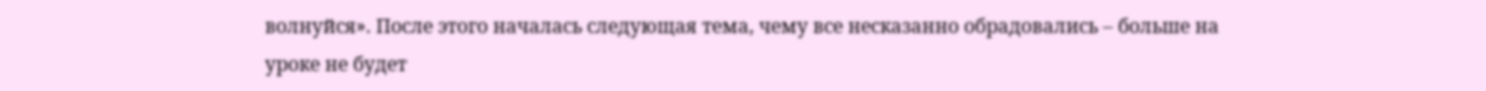волнуйся». После этого началась следующая тема, чему все несказанно обрадовались – больше на уроке не будет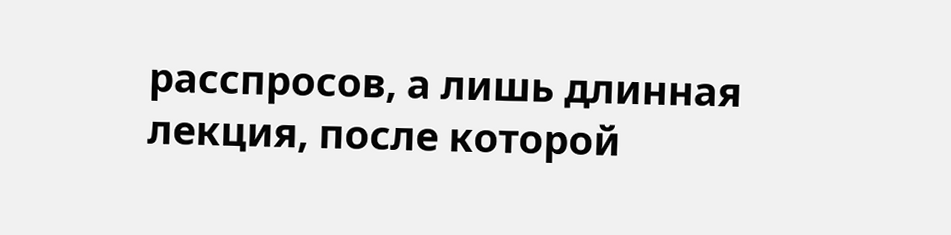расспросов, а лишь длинная лекция, после которой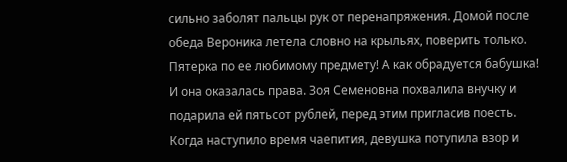сильно заболят пальцы рук от перенапряжения. Домой после обеда Вероника летела словно на крыльях, поверить только. Пятерка по ее любимому предмету! А как обрадуется бабушка! И она оказалась права. Зоя Семеновна похвалила внучку и подарила ей пятьсот рублей, перед этим пригласив поесть. Когда наступило время чаепития, девушка потупила взор и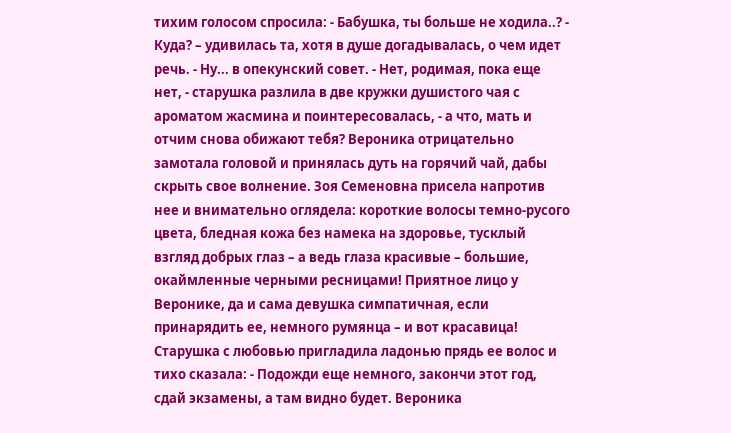тихим голосом спросила: - Бабушка, ты больше не ходила..? - Куда? – удивилась та, хотя в душе догадывалась, о чем идет речь. - Ну... в опекунский совет. - Нет, родимая, пока еще нет, - старушка разлила в две кружки душистого чая с ароматом жасмина и поинтересовалась, - а что, мать и отчим снова обижают тебя? Вероника отрицательно замотала головой и принялась дуть на горячий чай, дабы скрыть свое волнение. Зоя Семеновна присела напротив нее и внимательно оглядела: короткие волосы темно-русого цвета, бледная кожа без намека на здоровье, тусклый взгляд добрых глаз – а ведь глаза красивые – большие, окаймленные черными ресницами! Приятное лицо у Веронике, да и сама девушка симпатичная, если принарядить ее, немного румянца – и вот красавица! Старушка с любовью пригладила ладонью прядь ее волос и тихо сказала: - Подожди еще немного, закончи этот год, сдай экзамены, а там видно будет. Вероника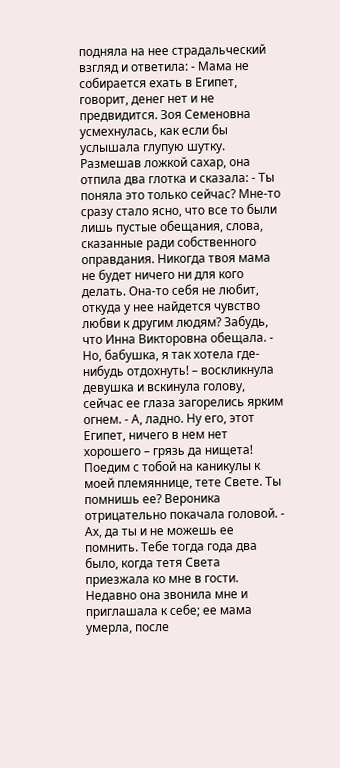подняла на нее страдальческий взгляд и ответила: - Мама не собирается ехать в Египет, говорит, денег нет и не предвидится. Зоя Семеновна усмехнулась, как если бы услышала глупую шутку. Размешав ложкой сахар, она отпила два глотка и сказала: - Ты поняла это только сейчас? Мне-то сразу стало ясно, что все то были лишь пустые обещания, слова, сказанные ради собственного оправдания. Никогда твоя мама не будет ничего ни для кого делать. Она-то себя не любит, откуда у нее найдется чувство любви к другим людям? Забудь, что Инна Викторовна обещала. - Но, бабушка, я так хотела где-нибудь отдохнуть! – воскликнула девушка и вскинула голову, сейчас ее глаза загорелись ярким огнем. - А, ладно. Ну его, этот Египет, ничего в нем нет хорошего – грязь да нищета! Поедим с тобой на каникулы к моей племяннице, тете Свете. Ты помнишь ее? Вероника отрицательно покачала головой. - Ах, да ты и не можешь ее помнить. Тебе тогда года два было, когда тетя Света приезжала ко мне в гости. Недавно она звонила мне и приглашала к себе; ее мама умерла, после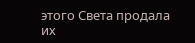этого Света продала их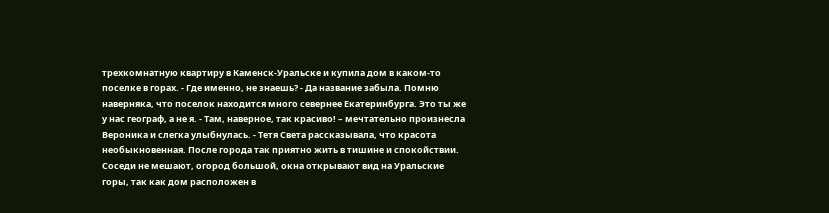трехкомнатную квартиру в Каменск-Уральске и купила дом в каком-то поселке в горах. - Где именно, не знаешь? - Да название забыла. Помню наверняка, что поселок находится много севернее Екатеринбурга. Это ты же у нас географ, а не я. - Там, наверное, так красиво! – мечтательно произнесла Вероника и слегка улыбнулась. - Тетя Света рассказывала, что красота необыкновенная. После города так приятно жить в тишине и спокойствии. Соседи не мешают, огород большой, окна открывают вид на Уральские горы, так как дом расположен в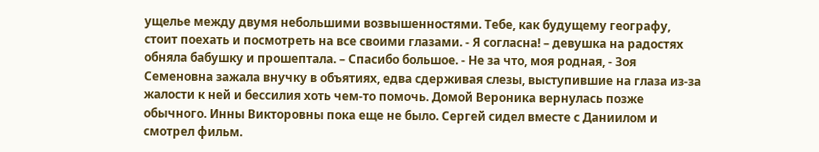ущелье между двумя небольшими возвышенностями. Тебе, как будущему географу, стоит поехать и посмотреть на все своими глазами. - Я согласна! – девушка на радостях обняла бабушку и прошептала. – Спасибо большое. - Не за что, моя родная, - Зоя Семеновна зажала внучку в объятиях, едва сдерживая слезы, выступившие на глаза из-за жалости к ней и бессилия хоть чем-то помочь. Домой Вероника вернулась позже обычного. Инны Викторовны пока еще не было. Сергей сидел вместе с Даниилом и смотрел фильм.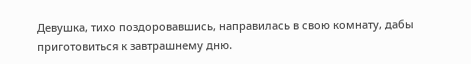Девушка, тихо поздоровавшись, направилась в свою комнату, дабы приготовиться к завтрашнему дню.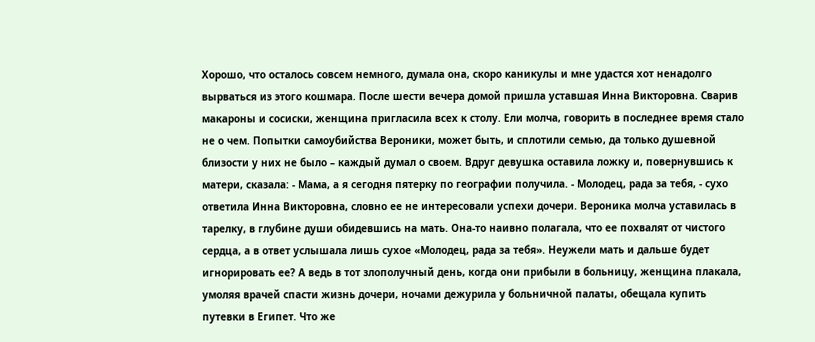Хорошо, что осталось совсем немного, думала она, скоро каникулы и мне удастся хот ненадолго вырваться из этого кошмара. После шести вечера домой пришла уставшая Инна Викторовна. Сварив макароны и сосиски, женщина пригласила всех к столу. Ели молча, говорить в последнее время стало не о чем. Попытки самоубийства Вероники, может быть, и сплотили семью, да только душевной близости у них не было – каждый думал о своем. Вдруг девушка оставила ложку и, повернувшись к матери, сказала: - Мама, а я сегодня пятерку по географии получила. - Молодец, рада за тебя, - сухо ответила Инна Викторовна, словно ее не интересовали успехи дочери. Вероника молча уставилась в тарелку, в глубине души обидевшись на мать. Она-то наивно полагала, что ее похвалят от чистого сердца, а в ответ услышала лишь сухое «Молодец, рада за тебя». Неужели мать и дальше будет игнорировать ее? А ведь в тот злополучный день, когда они прибыли в больницу, женщина плакала, умоляя врачей спасти жизнь дочери, ночами дежурила у больничной палаты, обещала купить путевки в Египет. Что же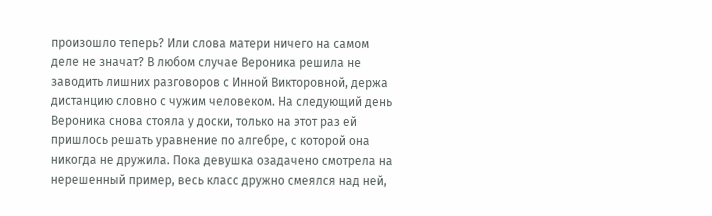произошло теперь? Или слова матери ничего на самом деле не значат? В любом случае Вероника решила не заводить лишних разговоров с Инной Викторовной, держа дистанцию словно с чужим человеком. На следующий день Вероника снова стояла у доски, только на этот раз ей пришлось решать уравнение по алгебре, с которой она никогда не дружила. Пока девушка озадачено смотрела на нерешенный пример, весь класс дружно смеялся над ней,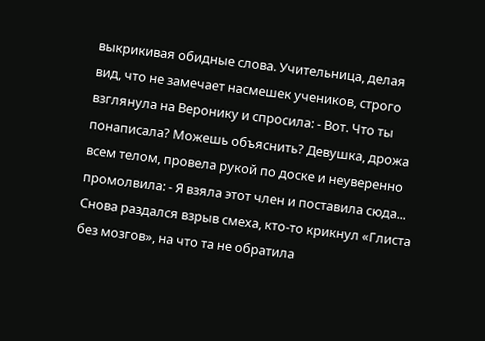выкрикивая обидные слова. Учительница, делая вид, что не замечает насмешек учеников, строго взглянула на Веронику и спросила: - Вот. Что ты понаписала? Можешь объяснить? Девушка, дрожа всем телом, провела рукой по доске и неуверенно промолвила: - Я взяла этот член и поставила сюда... Снова раздался взрыв смеха, кто-то крикнул «Глиста без мозгов», на что та не обратила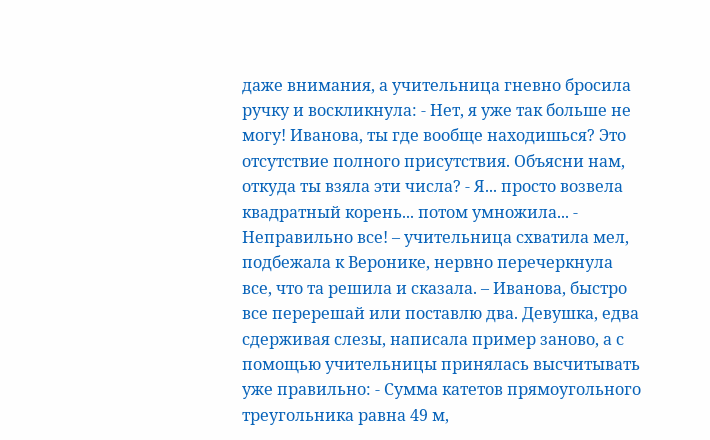даже внимания, а учительница гневно бросила ручку и воскликнула: - Нет, я уже так больше не могу! Иванова, ты где вообще находишься? Это отсутствие полного присутствия. Объясни нам, откуда ты взяла эти числа? - Я... просто возвела квадратный корень... потом умножила... - Неправильно все! – учительница схватила мел, подбежала к Веронике, нервно перечеркнула все, что та решила и сказала. – Иванова, быстро все перерешай или поставлю два. Девушка, едва сдерживая слезы, написала пример заново, а с помощью учительницы принялась высчитывать уже правильно: - Сумма катетов прямоугольного треугольника равна 49 м,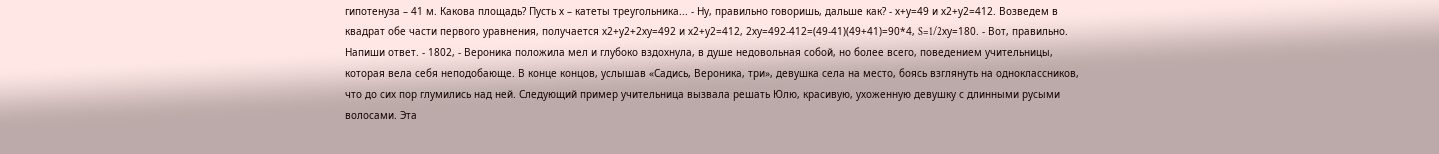гипотенуза – 41 м. Какова площадь? Пусть х – катеты треугольника... - Ну, правильно говоришь, дальше как? - х+у=49 и х2+у2=412. Возведем в квадрат обе части первого уравнения, получается х2+у2+2ху=492 и х2+у2=412, 2ху=492-412=(49-41)(49+41)=90*4, S=1/2ху=180. - Вот, правильно. Напиши ответ. - 1802, - Вероника положила мел и глубоко вздохнула, в душе недовольная собой, но более всего, поведением учительницы, которая вела себя неподобающе. В конце концов, услышав «Садись, Вероника, три», девушка села на место, боясь взглянуть на одноклассников, что до сих пор глумились над ней. Следующий пример учительница вызвала решать Юлю, красивую, ухоженную девушку с длинными русыми волосами. Эта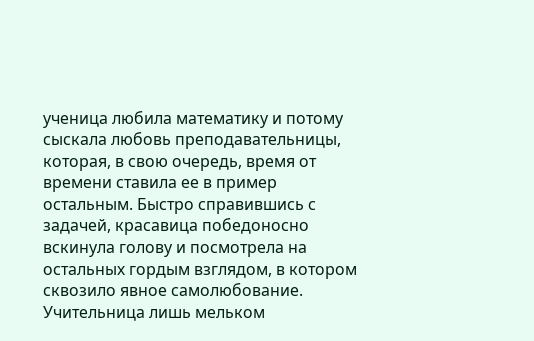ученица любила математику и потому сыскала любовь преподавательницы, которая, в свою очередь, время от времени ставила ее в пример остальным. Быстро справившись с задачей, красавица победоносно вскинула голову и посмотрела на остальных гордым взглядом, в котором сквозило явное самолюбование. Учительница лишь мельком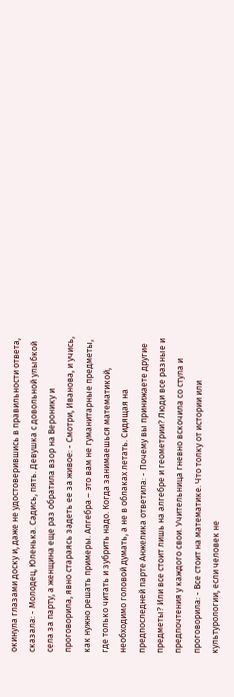окинула глазами доску и, даже не удостоверившись в правильности ответа, сказала: - Молодец, Юленька. Садись, пять. Девушка с довольной улыбкой села за парту, а женщина еще раз обратила взор на Веронику и проговорила, явно стараясь задеть ее за живое: - Смотри, Иванова, и учись, как нужно решать примеры. Алгебра – это вам не гуманитарные предметы, где только читать и зубрить надо. Когда занимаешься математикой, необходимо головой думать, а не в облаках летать. Сидящая на предпоследней парте Анжелика ответила: - Почему вы принижаете другие предметы? Или все стоит лишь на алгебре и геометрии? Люди все разные и предпочтения у каждого свои. Учительница гневно вскочила со стула и проговорила: - Все стоит на математике. Что толку от истории или культурологии, если человек не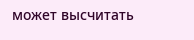может высчитать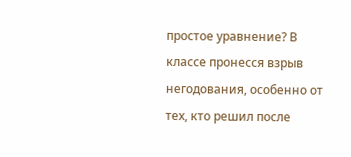простое уравнение? В классе пронесся взрыв негодования, особенно от тех, кто решил после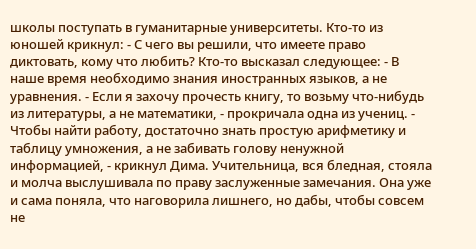школы поступать в гуманитарные университеты. Кто-то из юношей крикнул: - С чего вы решили, что имеете право диктовать, кому что любить? Кто-то высказал следующее: - В наше время необходимо знания иностранных языков, а не уравнения. - Если я захочу прочесть книгу, то возьму что-нибудь из литературы, а не математики, - прокричала одна из учениц. - Чтобы найти работу, достаточно знать простую арифметику и таблицу умножения, а не забивать голову ненужной информацией, - крикнул Дима. Учительница, вся бледная, стояла и молча выслушивала по праву заслуженные замечания. Она уже и сама поняла, что наговорила лишнего, но дабы, чтобы совсем не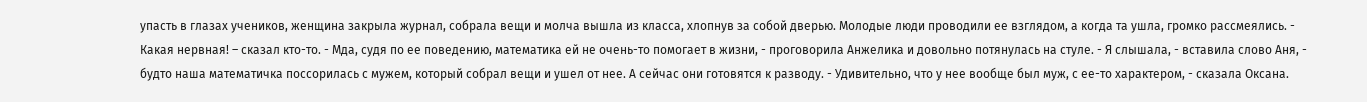упасть в глазах учеников, женщина закрыла журнал, собрала вещи и молча вышла из класса, хлопнув за собой дверью. Молодые люди проводили ее взглядом, а когда та ушла, громко рассмеялись. - Какая нервная! – сказал кто-то. - Мда, судя по ее поведению, математика ей не очень-то помогает в жизни, - проговорила Анжелика и довольно потянулась на стуле. - Я слышала, - вставила слово Аня, - будто наша математичка поссорилась с мужем, который собрал вещи и ушел от нее. А сейчас они готовятся к разводу. - Удивительно, что у нее вообще был муж, с ее-то характером, - сказала Оксана.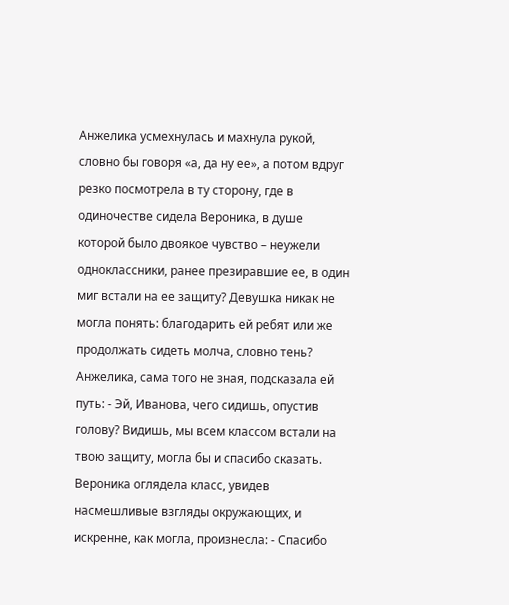Анжелика усмехнулась и махнула рукой, словно бы говоря «а, да ну ее», а потом вдруг резко посмотрела в ту сторону, где в одиночестве сидела Вероника, в душе которой было двоякое чувство – неужели одноклассники, ранее презиравшие ее, в один миг встали на ее защиту? Девушка никак не могла понять: благодарить ей ребят или же продолжать сидеть молча, словно тень? Анжелика, сама того не зная, подсказала ей путь: - Эй, Иванова, чего сидишь, опустив голову? Видишь, мы всем классом встали на твою защиту, могла бы и спасибо сказать. Вероника оглядела класс, увидев насмешливые взгляды окружающих, и искренне, как могла, произнесла: - Спасибо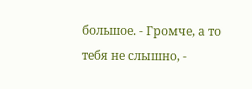большое. - Громче, а то тебя не слышно, -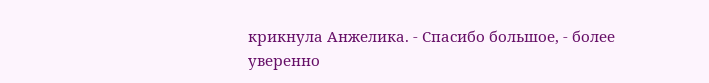крикнула Анжелика. - Спасибо большое, - более уверенно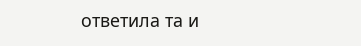ответила та и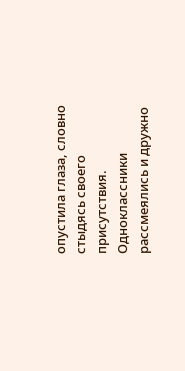опустила глаза, словно стыдясь своего присутствия. Одноклассники рассмеялись и дружно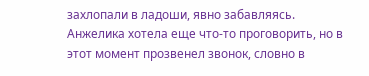захлопали в ладоши, явно забавляясь. Анжелика хотела еще что-то проговорить, но в этот момент прозвенел звонок, словно в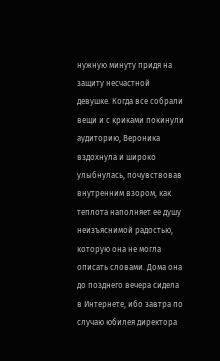нужную минуту придя на защиту несчастной девушке. Когда все собрали вещи и с криками покинули аудиторию, Вероника вздохнула и широко улыбнулась, почувствовав внутренним взором, как теплота наполняет ее душу неизъяснимой радостью, которую она не могла описать словами. Дома она до позднего вечера сидела в Интернете, ибо завтра по случаю юбилея директора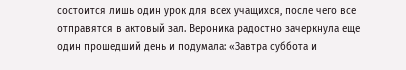состоится лишь один урок для всех учащихся, после чего все отправятся в актовый зал. Вероника радостно зачеркнула еще один прошедший день и подумала: «Завтра суббота и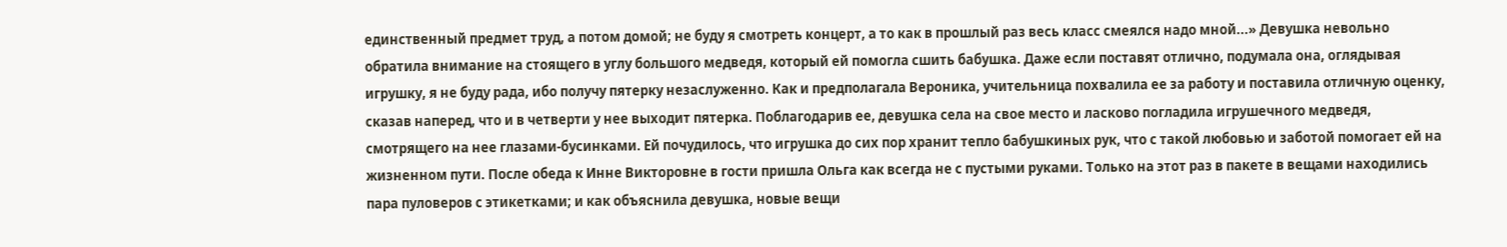единственный предмет труд, а потом домой; не буду я смотреть концерт, а то как в прошлый раз весь класс смеялся надо мной...» Девушка невольно обратила внимание на стоящего в углу большого медведя, который ей помогла сшить бабушка. Даже если поставят отлично, подумала она, оглядывая игрушку, я не буду рада, ибо получу пятерку незаслуженно. Как и предполагала Вероника, учительница похвалила ее за работу и поставила отличную оценку, сказав наперед, что и в четверти у нее выходит пятерка. Поблагодарив ее, девушка села на свое место и ласково погладила игрушечного медведя, смотрящего на нее глазами-бусинками. Ей почудилось, что игрушка до сих пор хранит тепло бабушкиных рук, что с такой любовью и заботой помогает ей на жизненном пути. После обеда к Инне Викторовне в гости пришла Ольга как всегда не с пустыми руками. Только на этот раз в пакете в вещами находились пара пуловеров с этикетками; и как объяснила девушка, новые вещи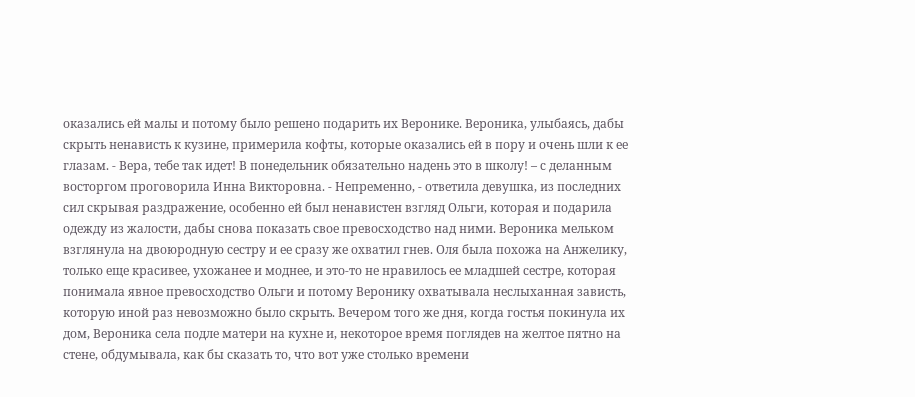оказались ей малы и потому было решено подарить их Веронике. Вероника, улыбаясь, дабы скрыть ненависть к кузине, примерила кофты, которые оказались ей в пору и очень шли к ее глазам. - Вера, тебе так идет! В понедельник обязательно надень это в школу! – с деланным восторгом проговорила Инна Викторовна. - Непременно, - ответила девушка, из последних сил скрывая раздражение, особенно ей был ненавистен взгляд Ольги, которая и подарила одежду из жалости, дабы снова показать свое превосходство над ними. Вероника мельком взглянула на двоюродную сестру и ее сразу же охватил гнев. Оля была похожа на Анжелику, только еще красивее, ухожанее и моднее, и это-то не нравилось ее младшей сестре, которая понимала явное превосходство Ольги и потому Веронику охватывала неслыханная зависть, которую иной раз невозможно было скрыть. Вечером того же дня, когда гостья покинула их дом, Вероника села подле матери на кухне и, некоторое время поглядев на желтое пятно на стене, обдумывала, как бы сказать то, что вот уже столько времени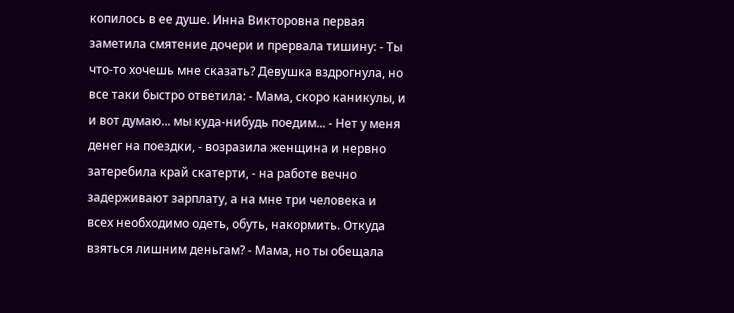копилось в ее душе. Инна Викторовна первая заметила смятение дочери и прервала тишину: - Ты что-то хочешь мне сказать? Девушка вздрогнула, но все таки быстро ответила: - Мама, скоро каникулы, и и вот думаю... мы куда-нибудь поедим... - Нет у меня денег на поездки, - возразила женщина и нервно затеребила край скатерти, - на работе вечно задерживают зарплату, а на мне три человека и всех необходимо одеть, обуть, накормить. Откуда взяться лишним деньгам? - Мама, но ты обещала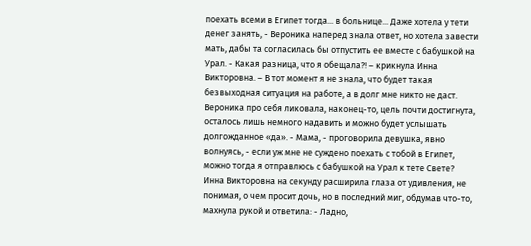поехать всеми в Египет тогда... в больнице... Даже хотела у тети денег занять, - Вероника наперед знала ответ, но хотела завести мать, дабы та согласилась бы отпустить ее вместе с бабушкой на Урал. - Какая разница, что я обещала?! – крикнула Инна Викторовна. – В тот момент я не знала, что будет такая безвыходная ситуация на работе, а в долг мне никто не даст. Вероника про себя ликовала, наконец-то, цель почти достигнута, осталось лишь немного надавить и можно будет услышать долгожданное «да». - Мама, - проговорила девушка, явно волнуясь, - если уж мне не суждено поехать с тобой в Египет, можно тогда я отправлюсь с бабушкой на Урал к тете Свете? Инна Викторовна на секунду расширила глаза от удивления, не понимая, о чем просит дочь, но в последний миг, обдумав что-то, махнула рукой и ответила: - Ладно,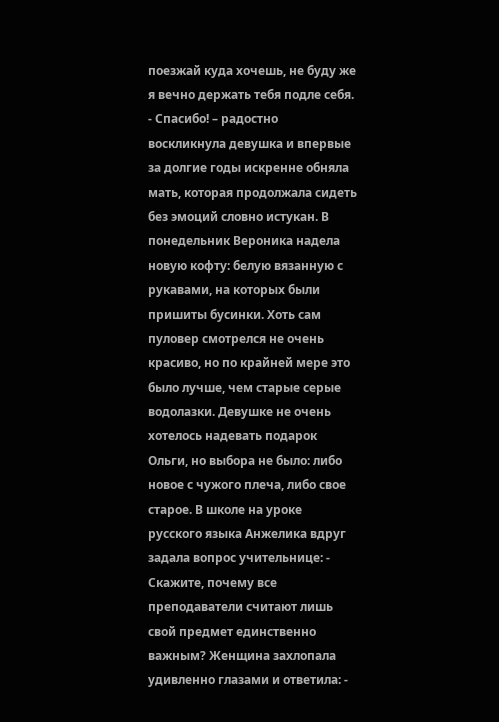поезжай куда хочешь, не буду же я вечно держать тебя подле себя. - Спасибо! – радостно воскликнула девушка и впервые за долгие годы искренне обняла мать, которая продолжала сидеть без эмоций словно истукан. В понедельник Вероника надела новую кофту: белую вязанную с рукавами, на которых были пришиты бусинки. Хоть сам пуловер смотрелся не очень красиво, но по крайней мере это было лучше, чем старые серые водолазки. Девушке не очень хотелось надевать подарок Ольги, но выбора не было: либо новое с чужого плеча, либо свое старое. В школе на уроке русского языка Анжелика вдруг задала вопрос учительнице: - Скажите, почему все преподаватели считают лишь свой предмет единственно важным? Женщина захлопала удивленно глазами и ответила: -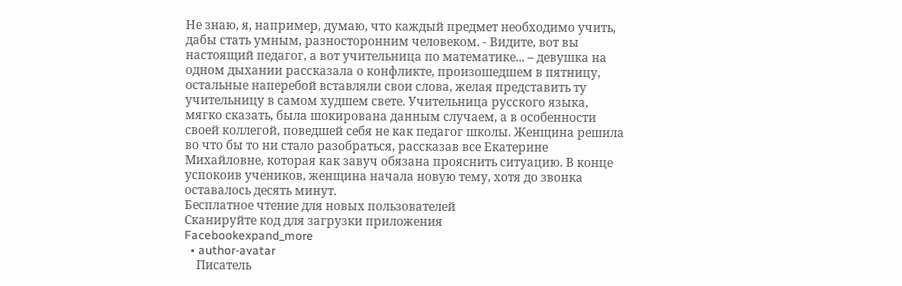Не знаю, я, например, думаю, что каждый предмет необходимо учить, дабы стать умным, разносторонним человеком. - Видите, вот вы настоящий педагог, а вот учительница по математике... – девушка на одном дыхании рассказала о конфликте, произошедшем в пятницу, остальные наперебой вставляли свои слова, желая представить ту учительницу в самом худшем свете. Учительница русского языка, мягко сказать, была шокирована данным случаем, а в особенности своей коллегой, поведшей себя не как педагог школы. Женщина решила во что бы то ни стало разобраться, рассказав все Екатерине Михайловне, которая как завуч обязана прояснить ситуацию. В конце успокоив учеников, женщина начала новую тему, хотя до звонка оставалось десять минут.
Бесплатное чтение для новых пользователей
Сканируйте код для загрузки приложения
Facebookexpand_more
  • author-avatar
    Писатель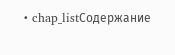• chap_listСодержание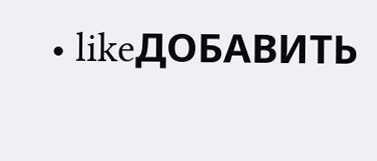• likeДОБАВИТЬ